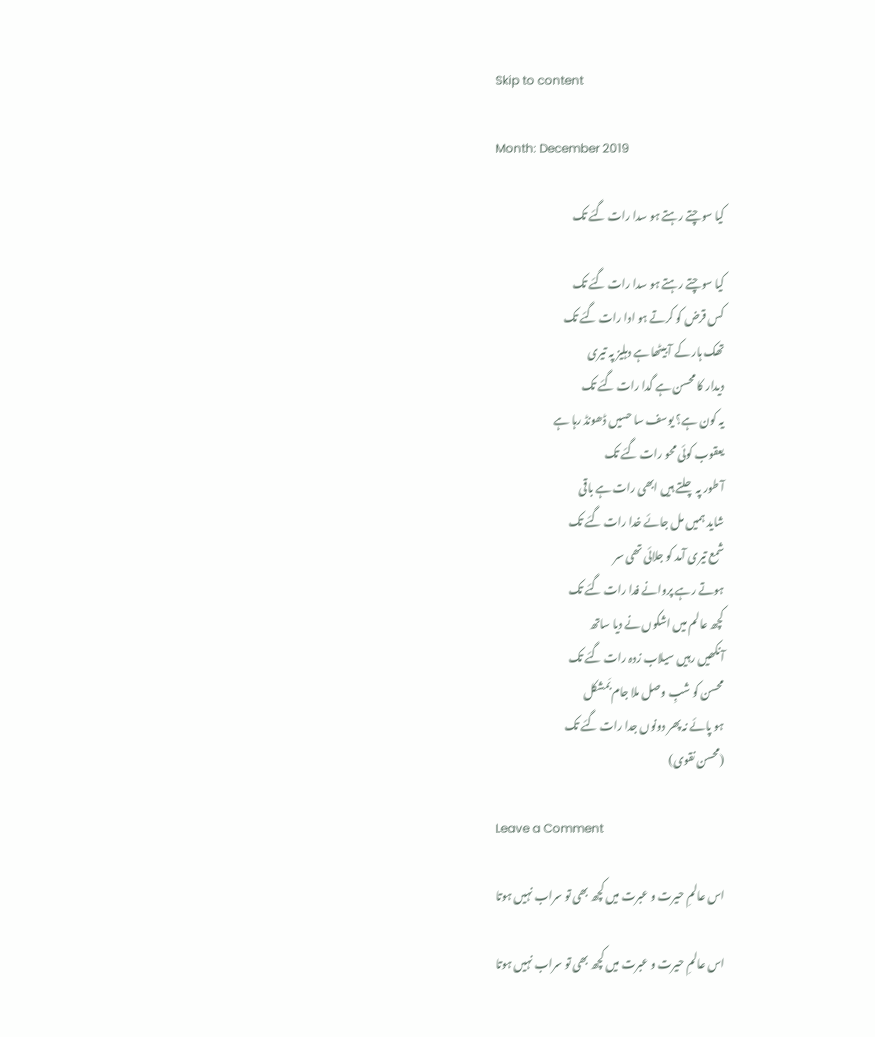Skip to content

Month: December 2019

کیا سوچتے رہتے ہو سدا رات گئے تک

کیا سوچتے رہتے ہو سدا رات گئے تک
کس قرض کو کرتے ہو ادا رات گئے تک
تھک ہار کے آ بیٹھا ہے دہلیز پہ تیری
دیدار کا محسن ہے گدا رات گئے تک
یہ کون ہے؟ یوسف سا حسیں ڈھونڈ رہا ہے
یعقوب کوئی محو رات گئے تک
آ طور پہ چلتے ہیں ابھی رات ہے باقی
شاید ہمیں مل جائے خدا رات گئے تک
شمع تیری آمد کو جلائی تھی سر
ہوتے رہے پروانے فدا رات گئے تک
کچھ عالم میں اشکوں نے دیا ساتھ
آنکھیں رہیں سیلاب زدہ رات گئے تک
محسن کو شبِ وصل ملا جام بَمشکل
ہو پائے نہ پھر دونوں جدا رات گئے تک
(محسن نقوی)

Leave a Comment

اس عالمِ حیرت و عبرت میں کچھ بھی تو سراب نہیں ہوتا

اس عالمِ حیرت و عبرت میں کچھ بھی تو سراب نہیں ہوتا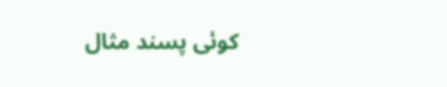کوئی پسند مثال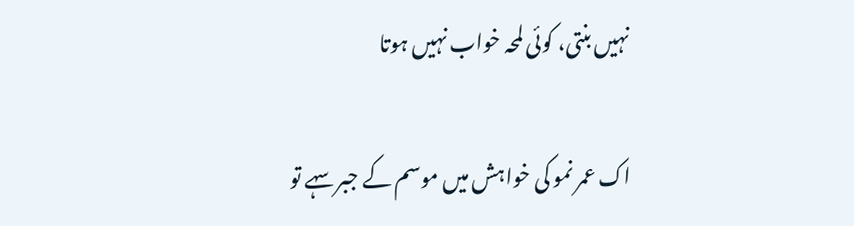نہیں بنتی، کوئی لمحہ خواب نہیں ہوتا

اک عمر نمو کی خواہش میں موسم کے جبر سہے تو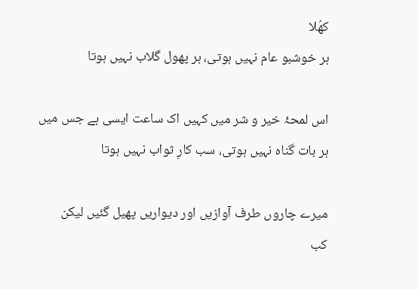کھُلا
ہر خوشبو عام نہیں ہوتی، ہر پھول گلاب نہیں ہوتا

اس لمحۂ خیر و شر میں کہیں اک ساعت ایسی ہے جس میں
ہر بات گناہ نہیں ہوتی، سب کارِ ثواب نہیں ہوتا

میرے چاروں طرف آوازیں اور دیواریں پھیل گئیں لیکن
کب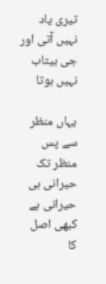تیری یاد نہیں آتی اور جی بیتاب نہیں ہوتا

یہاں منظر سے پس منظر تک حیرانی ہی حیرانی ہے
کبھی اصل کا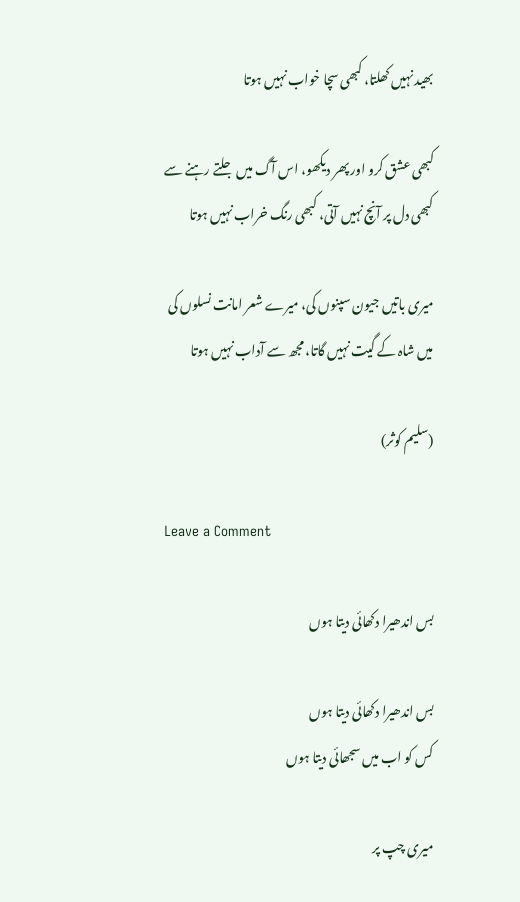بھید نہیں کھلتا، کبھی سچا خواب نہیں ہوتا

کبھی عشق کرو اور پھر دیکھو، اس آگ میں جلتے رہنے سے
کبھی دل پر آنچ نہیں آتی، کبھی رنگ خراب نہیں ہوتا

میری باتیں جیون سپنوں کی، میرے شعر امانت نسلوں کی
میں شاہ کے گیت نہیں گاتا، مجھ سے آداب نہیں ہوتا

(سلیم کوثر)

Leave a Comment

بس اندھیرا دکھائی دیتا ہوں

بس اندھیرا دکھائی دیتا ہوں
کس کو اب میں سجھائی دیتا ہوں

میری چپ پر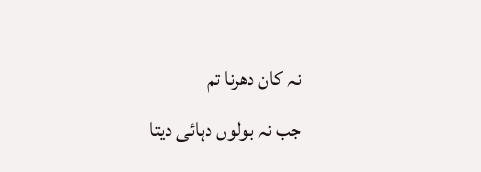نہ کان دھرنا تم
جب نہ بولوں دہائی دیتا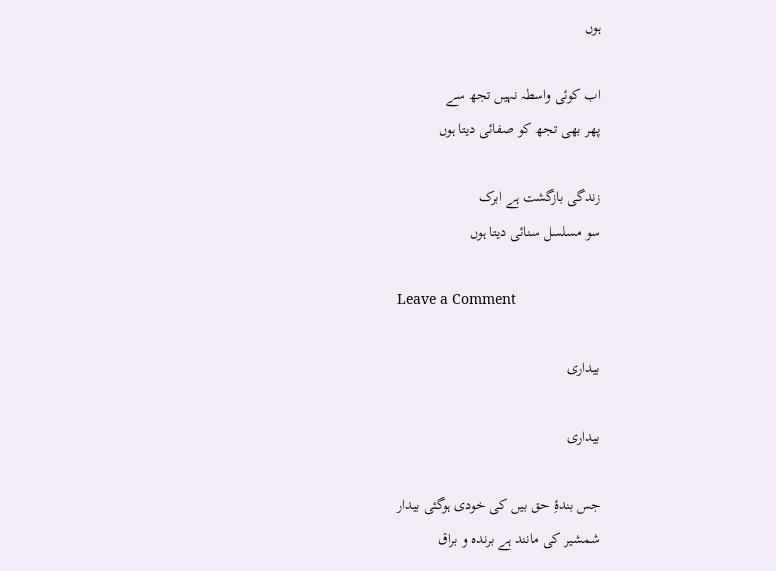ہوں

اب کوئی واسطہ نہیں تجھ سے
پھر بھی تجھ کو صفائی دیتا ہوں

زندگی بازگشت ہے ابرک
سو مسلسل سنائی دیتا ہوں

Leave a Comment

بیداری

بیداری

جس بندۂِ حق بیں کی خودی ہوگئی بیدار
شمشیر کی مانند ہے برندہ و براق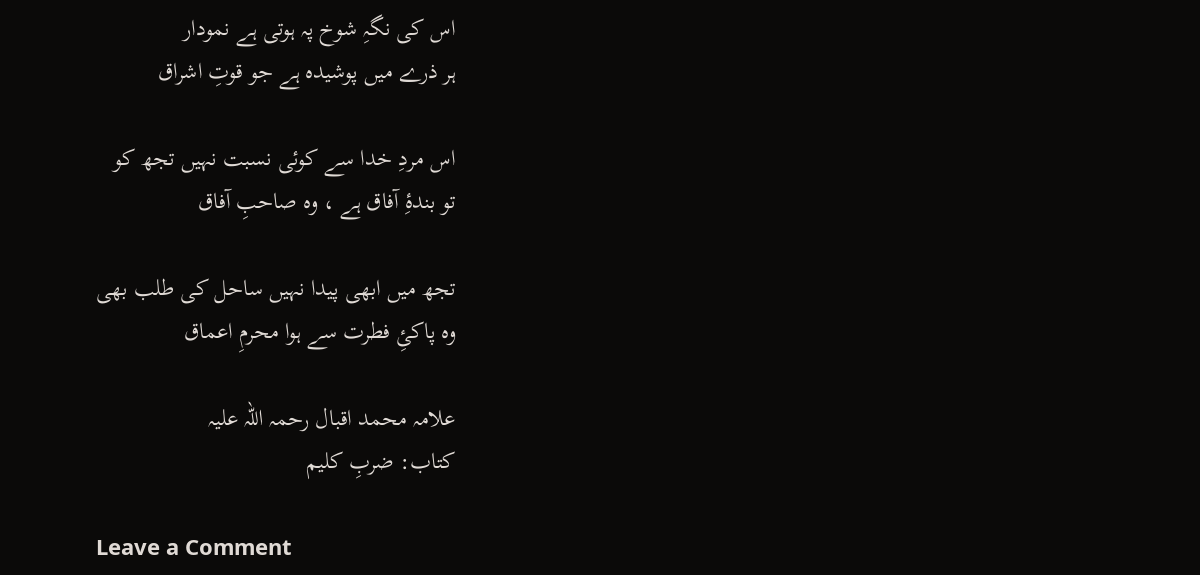اس کی نگہِ شوخ پہ ہوتی ہے نمودار
ہر ذرے میں پوشیدہ ہے جو قوتِ اشراق

اس مردِ خدا سے کوئی نسبت نہیں تجھ کو
تو بندۂِ آفاق ہے ، وہ صاحبِ آفاق

تجھ میں ابھی پیدا نہیں ساحل کی طلب بھی
وہ پاکئِ فطرت سے ہوا محرمِ اعماق

علامہ محمد اقبال رحمہ اللہ علیہ
کتاب: ضربِ کلیم

Leave a Comment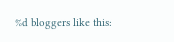%d bloggers like this: